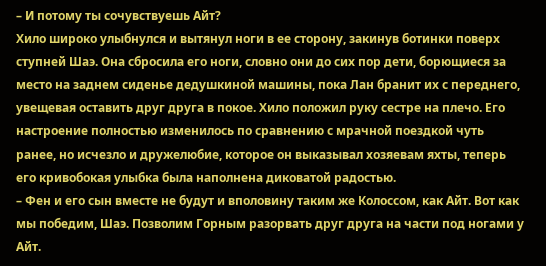– И потому ты сочувствуешь Айт?
Хило широко улыбнулся и вытянул ноги в ее сторону, закинув ботинки поверх ступней Шаэ. Она сбросила его ноги, словно они до сих пор дети, борющиеся за место на заднем сиденье дедушкиной машины, пока Лан бранит их с переднего, увещевая оставить друг друга в покое. Хило положил руку сестре на плечо. Его настроение полностью изменилось по сравнению с мрачной поездкой чуть ранее, но исчезло и дружелюбие, которое он выказывал хозяевам яхты, теперь его кривобокая улыбка была наполнена диковатой радостью.
– Фен и его сын вместе не будут и вполовину таким же Колоссом, как Айт. Вот как мы победим, Шаэ. Позволим Горным разорвать друг друга на части под ногами у Айт.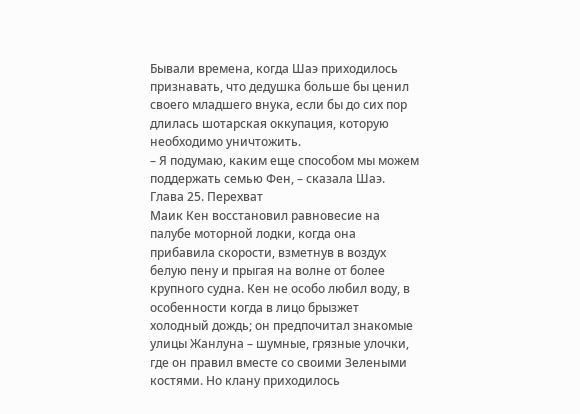Бывали времена, когда Шаэ приходилось признавать, что дедушка больше бы ценил своего младшего внука, если бы до сих пор длилась шотарская оккупация, которую необходимо уничтожить.
– Я подумаю, каким еще способом мы можем поддержать семью Фен, – сказала Шаэ.
Глава 25. Перехват
Маик Кен восстановил равновесие на палубе моторной лодки, когда она прибавила скорости, взметнув в воздух белую пену и прыгая на волне от более крупного судна. Кен не особо любил воду, в особенности когда в лицо брызжет холодный дождь; он предпочитал знакомые улицы Жанлуна – шумные, грязные улочки, где он правил вместе со своими Зелеными костями. Но клану приходилось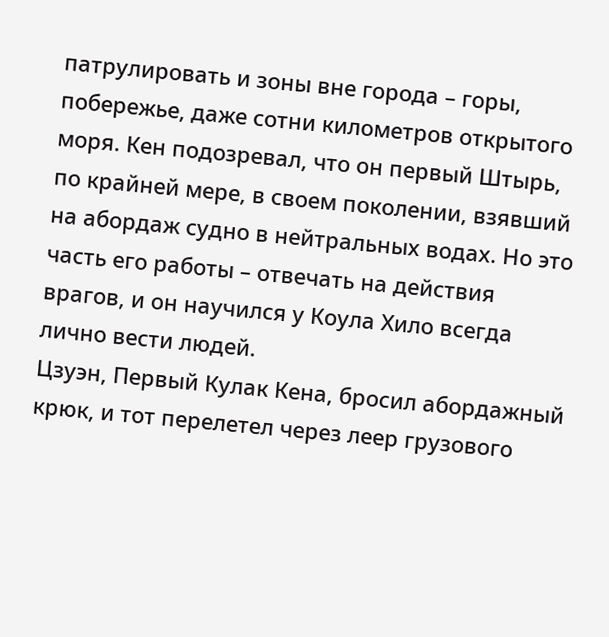патрулировать и зоны вне города – горы, побережье, даже сотни километров открытого моря. Кен подозревал, что он первый Штырь, по крайней мере, в своем поколении, взявший на абордаж судно в нейтральных водах. Но это часть его работы – отвечать на действия врагов, и он научился у Коула Хило всегда лично вести людей.
Цзуэн, Первый Кулак Кена, бросил абордажный крюк, и тот перелетел через леер грузового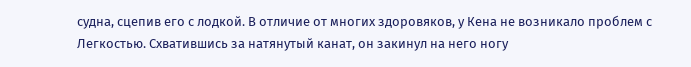судна, сцепив его с лодкой. В отличие от многих здоровяков, у Кена не возникало проблем с Легкостью. Схватившись за натянутый канат, он закинул на него ногу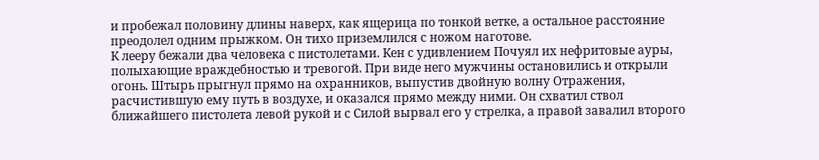и пробежал половину длины наверх, как ящерица по тонкой ветке, а остальное расстояние преодолел одним прыжком. Он тихо приземлился с ножом наготове.
К лееру бежали два человека с пистолетами. Кен с удивлением Почуял их нефритовые ауры, полыхающие враждебностью и тревогой. При виде него мужчины остановились и открыли огонь. Штырь прыгнул прямо на охранников, выпустив двойную волну Отражения, расчистившую ему путь в воздухе, и оказался прямо между ними. Он схватил ствол ближайшего пистолета левой рукой и с Силой вырвал его у стрелка, а правой завалил второго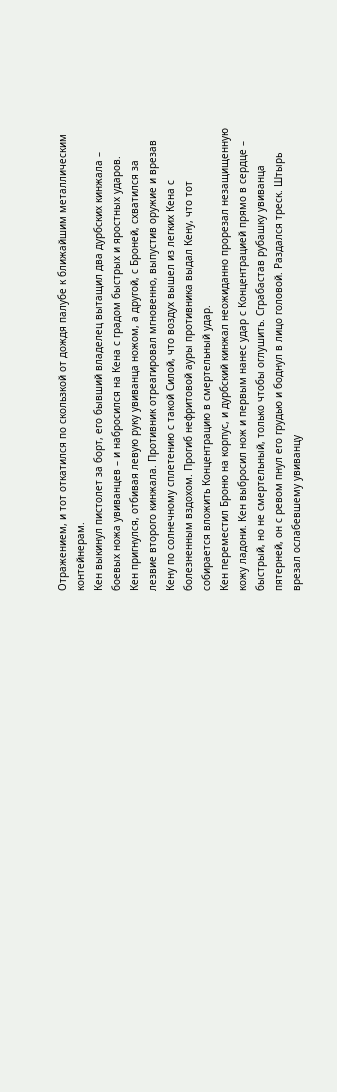Отражением, и тот откатился по скользкой от дождя палубе к ближайшим металлическим контейнерам.
Кен выкинул пистолет за борт, его бывший владелец вытащил два дурбских кинжала – боевых ножа увиванцев – и набросился на Кена с градом быстрых и яростных ударов.
Кен пригнулся, отбивая левую руку увиванца ножом, а другой, с Броней, схватился за лезвие второго кинжала. Противник отреагировал мгновенно, выпустив оружие и врезав Кену по солнечному сплетению с такой Силой, что воздух вышел из легких Кена с болезненным вздохом. Прогиб нефритовой ауры противника выдал Кену, что тот собирается вложить Концентрацию в смертельный удар.
Кен переместил Броню на корпус, и дурбский кинжал неожиданно прорезал незащищенную кожу ладони. Кен выбросил нож и первым нанес удар с Концентрацией прямо в сердце – быстрый, но не смертельный, только чтобы оглушить. Сграбастав рубашку увиванца пятерней, он с ревом пнул его грудью и боднул в лицо головой. Раздался треск. Штырь врезал ослабевшему увиванцу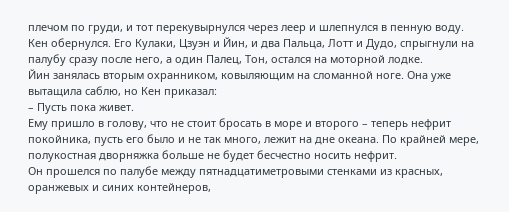плечом по груди, и тот перекувырнулся через леер и шлепнулся в пенную воду.
Кен обернулся. Его Кулаки, Цзуэн и Йин, и два Пальца, Лотт и Дудо, спрыгнули на палубу сразу после него, а один Палец, Тон, остался на моторной лодке.
Йин занялась вторым охранником, ковыляющим на сломанной ноге. Она уже вытащила саблю, но Кен приказал:
– Пусть пока живет.
Ему пришло в голову, что не стоит бросать в море и второго – теперь нефрит покойника, пусть его было и не так много, лежит на дне океана. По крайней мере, полукостная дворняжка больше не будет бесчестно носить нефрит.
Он прошелся по палубе между пятнадцатиметровыми стенками из красных, оранжевых и синих контейнеров,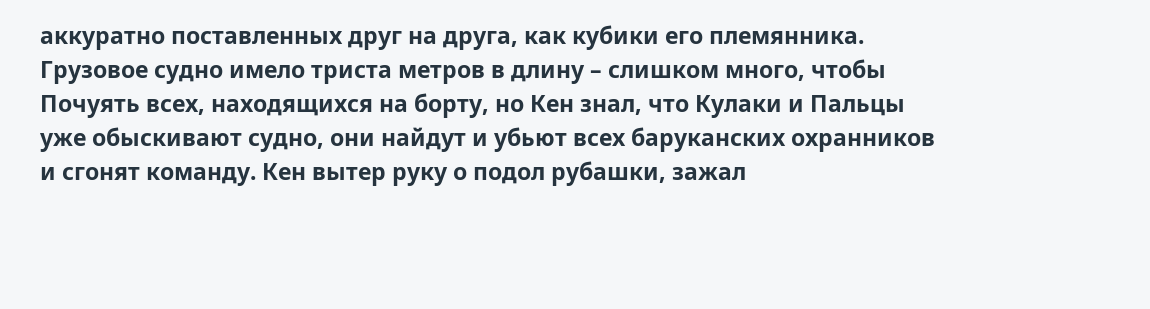аккуратно поставленных друг на друга, как кубики его племянника. Грузовое судно имело триста метров в длину – слишком много, чтобы Почуять всех, находящихся на борту, но Кен знал, что Кулаки и Пальцы уже обыскивают судно, они найдут и убьют всех баруканских охранников и сгонят команду. Кен вытер руку о подол рубашки, зажал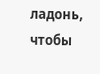ладонь, чтобы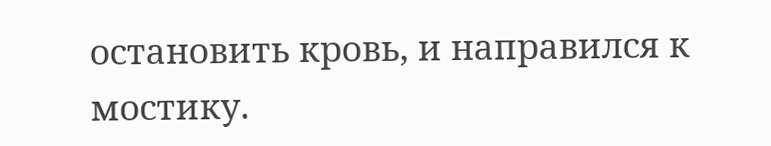остановить кровь, и направился к мостику.